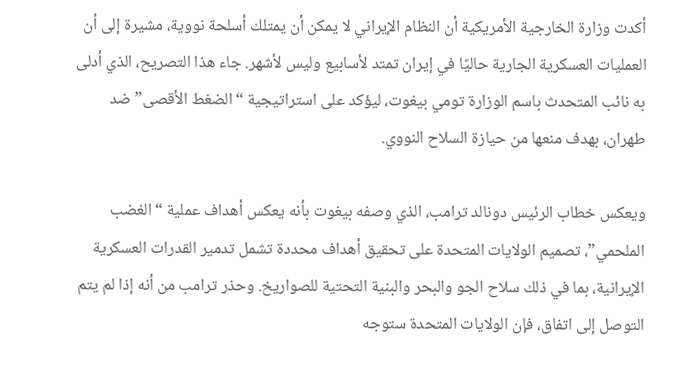أكدت وزارة الخارجية الأمريكية أن النظام الإيراني لا يمكن أن يمتلك أسلحة نووية، مشيرة إلى أن العمليات العسكرية الجارية حاليًا في إيران تمتد لأسابيع وليس لأشهر. جاء هذا التصريح، الذي أدلى به نائب المتحدث باسم الوزارة تومي بيغوت، ليؤكد على استراتيجية “الضغط الأقصى” ضد طهران، بهدف منعها من حيازة السلاح النووي.

ويعكس خطاب الرئيس دونالد ترامب، الذي وصفه بيغوت بأنه يعكس أهداف عملية “الغضب الملحمي”، تصميم الولايات المتحدة على تحقيق أهداف محددة تشمل تدمير القدرات العسكرية الإيرانية، بما في ذلك سلاح الجو والبحر والبنية التحتية للصواريخ. وحذر ترامب من أنه إذا لم يتم التوصل إلى اتفاق، فإن الولايات المتحدة ستوجه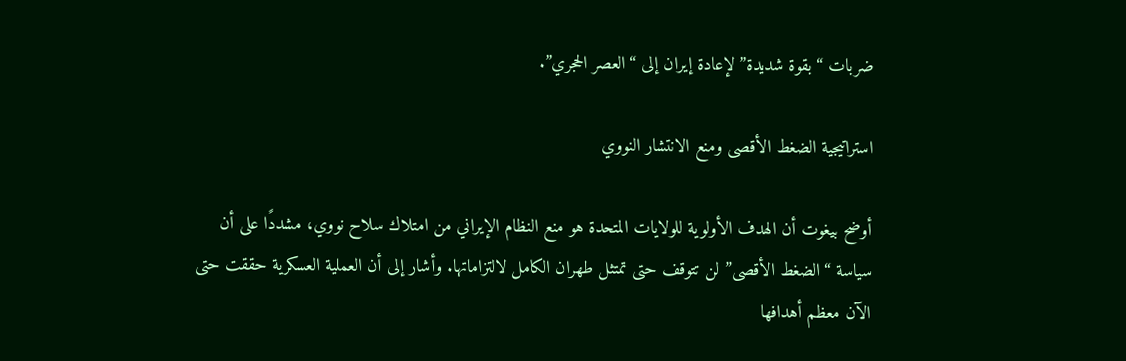ضربات “بقوة شديدة” لإعادة إيران إلى “العصر الحجري”.

استراتيجية الضغط الأقصى ومنع الانتشار النووي

أوضح بيغوت أن الهدف الأولوية للولايات المتحدة هو منع النظام الإيراني من امتلاك سلاح نووي، مشددًا على أن سياسة “الضغط الأقصى” لن تتوقف حتى تمتثل طهران الكامل لالتزاماتها. وأشار إلى أن العملية العسكرية حققت حتى الآن معظم أهدافها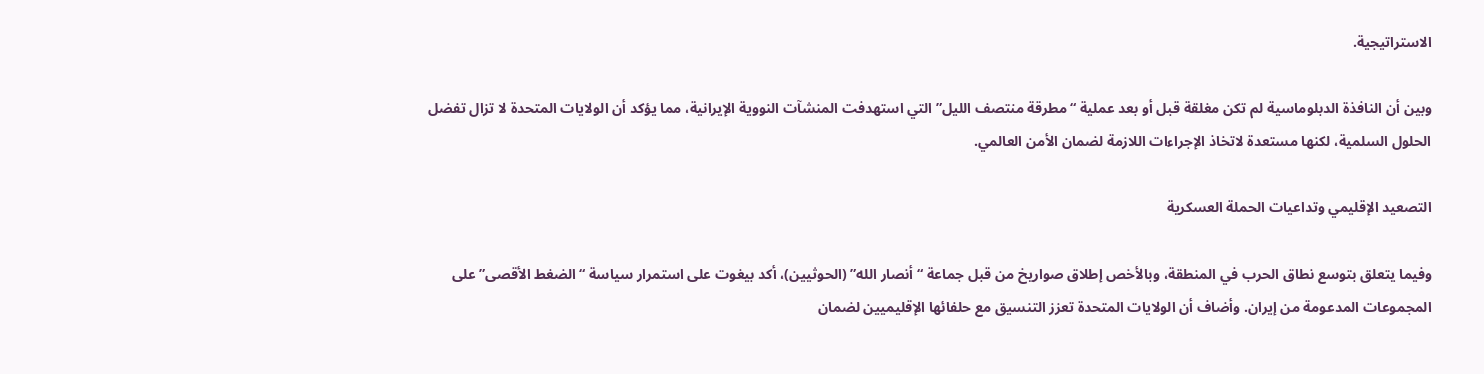الاستراتيجية.

وبين أن النافذة الدبلوماسية لم تكن مغلقة قبل أو بعد عملية “مطرقة منتصف الليل” التي استهدفت المنشآت النووية الإيرانية، مما يؤكد أن الولايات المتحدة لا تزال تفضل الحلول السلمية، لكنها مستعدة لاتخاذ الإجراءات اللازمة لضمان الأمن العالمي.

التصعيد الإقليمي وتداعيات الحملة العسكرية

وفيما يتعلق بتوسع نطاق الحرب في المنطقة، وبالأخص إطلاق صواريخ من قبل جماعة “أنصار الله” (الحوثيين)، أكد بيغوت على استمرار سياسة “الضغط الأقصى” على المجموعات المدعومة من إيران. وأضاف أن الولايات المتحدة تعزز التنسيق مع حلفائها الإقليميين لضمان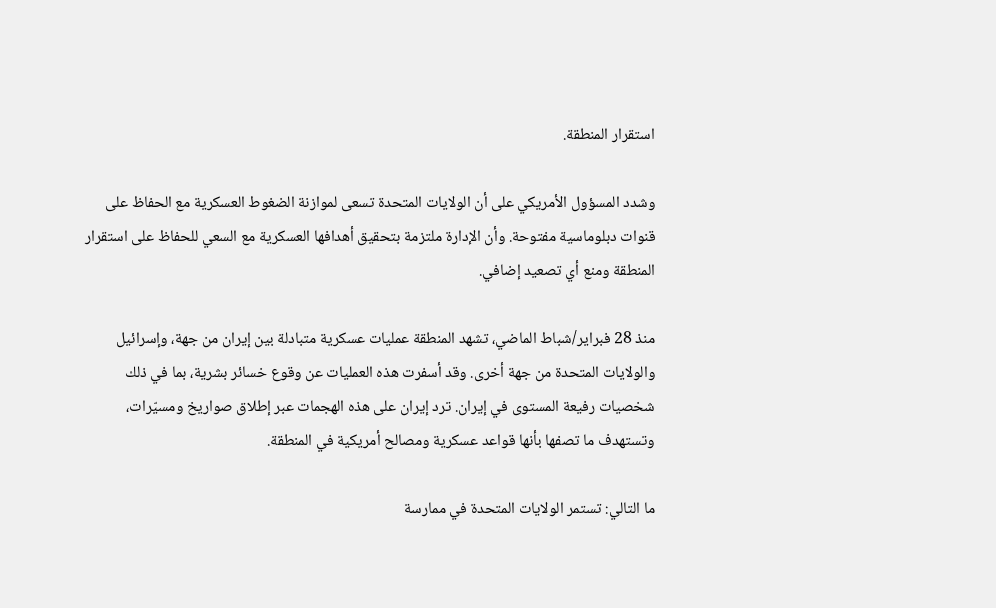استقرار المنطقة.

وشدد المسؤول الأمريكي على أن الولايات المتحدة تسعى لموازنة الضغوط العسكرية مع الحفاظ على قنوات دبلوماسية مفتوحة. وأن الإدارة ملتزمة بتحقيق أهدافها العسكرية مع السعي للحفاظ على استقرار المنطقة ومنع أي تصعيد إضافي.

منذ 28 فبراير/شباط الماضي، تشهد المنطقة عمليات عسكرية متبادلة بين إيران من جهة، وإسرائيل والولايات المتحدة من جهة أخرى. وقد أسفرت هذه العمليات عن وقوع خسائر بشرية، بما في ذلك شخصيات رفيعة المستوى في إيران. ترد إيران على هذه الهجمات عبر إطلاق صواريخ ومسيّرات، وتستهدف ما تصفها بأنها قواعد عسكرية ومصالح أمريكية في المنطقة.

ما التالي: تستمر الولايات المتحدة في ممارسة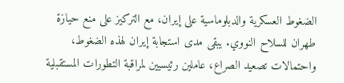الضغوط العسكرية والدبلوماسية على إيران، مع التركيز على منع حيازة طهران للسلاح النووي. يبقى مدى استجابة إيران لهذه الضغوط، واحتمالات تصعيد الصراع، عاملين رئيسيين لمراقبة التطورات المستقبلية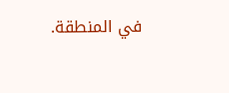في المنطقة.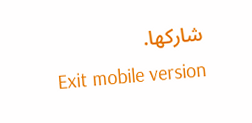شاركها.
Exit mobile version